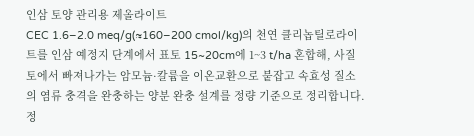인삼 토양 관리용 제올라이트
CEC 1.6–2.0 meq/g(≈160–200 cmol/kg)의 천연 클리놉틸로라이트를 인삼 예정지 단계에서 표토 15~20cm에 1~3 t/ha 혼합해, 사질토에서 빠져나가는 암모늄·칼륨을 이온교환으로 붙잡고 속효성 질소의 염류 충격을 완충하는 양분 완충 설계를 정량 기준으로 정리합니다. 정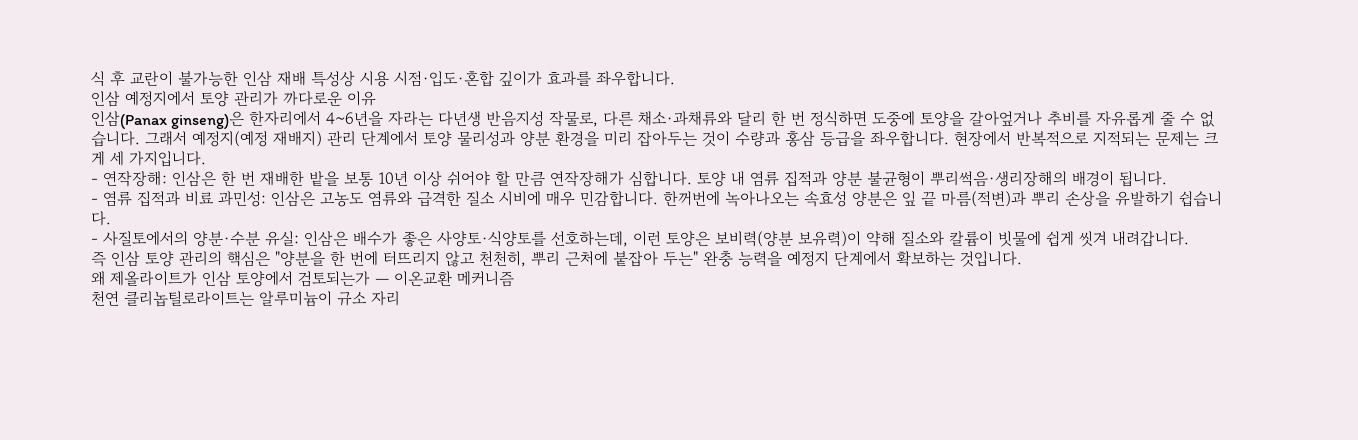식 후 교란이 불가능한 인삼 재배 특성상 시용 시점·입도·혼합 깊이가 효과를 좌우합니다.
인삼 예정지에서 토양 관리가 까다로운 이유
인삼(Panax ginseng)은 한자리에서 4~6년을 자라는 다년생 반음지성 작물로, 다른 채소·과채류와 달리 한 번 정식하면 도중에 토양을 갈아엎거나 추비를 자유롭게 줄 수 없습니다. 그래서 예정지(예정 재배지) 관리 단계에서 토양 물리성과 양분 환경을 미리 잡아두는 것이 수량과 홍삼 등급을 좌우합니다. 현장에서 반복적으로 지적되는 문제는 크게 세 가지입니다.
- 연작장해: 인삼은 한 번 재배한 밭을 보통 10년 이상 쉬어야 할 만큼 연작장해가 심합니다. 토양 내 염류 집적과 양분 불균형이 뿌리썩음·생리장해의 배경이 됩니다.
- 염류 집적과 비료 과민성: 인삼은 고농도 염류와 급격한 질소 시비에 매우 민감합니다. 한꺼번에 녹아나오는 속효성 양분은 잎 끝 마름(적변)과 뿌리 손상을 유발하기 쉽습니다.
- 사질토에서의 양분·수분 유실: 인삼은 배수가 좋은 사양토·식양토를 선호하는데, 이런 토양은 보비력(양분 보유력)이 약해 질소와 칼륨이 빗물에 쉽게 씻겨 내려갑니다.
즉 인삼 토양 관리의 핵심은 "양분을 한 번에 터뜨리지 않고 천천히, 뿌리 근처에 붙잡아 두는" 완충 능력을 예정지 단계에서 확보하는 것입니다.
왜 제올라이트가 인삼 토양에서 검토되는가 — 이온교환 메커니즘
천연 클리놉틸로라이트는 알루미늄이 규소 자리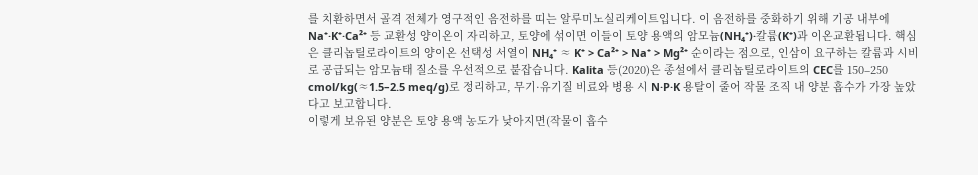를 치환하면서 골격 전체가 영구적인 음전하를 띠는 알루미노실리케이트입니다. 이 음전하를 중화하기 위해 기공 내부에 Na⁺·K⁺·Ca²⁺ 등 교환성 양이온이 자리하고, 토양에 섞이면 이들이 토양 용액의 암모늄(NH₄⁺)·칼륨(K⁺)과 이온교환됩니다. 핵심은 클리놉틸로라이트의 양이온 선택성 서열이 NH₄⁺ ≈ K⁺ > Ca²⁺ > Na⁺ > Mg²⁺ 순이라는 점으로, 인삼이 요구하는 칼륨과 시비로 공급되는 암모늄태 질소를 우선적으로 붙잡습니다. Kalita 등(2020)은 종설에서 클리놉틸로라이트의 CEC를 150–250 cmol/kg(≈1.5–2.5 meq/g)로 정리하고, 무기·유기질 비료와 병용 시 N·P·K 용탈이 줄어 작물 조직 내 양분 흡수가 가장 높았다고 보고합니다.
이렇게 보유된 양분은 토양 용액 농도가 낮아지면(작물이 흡수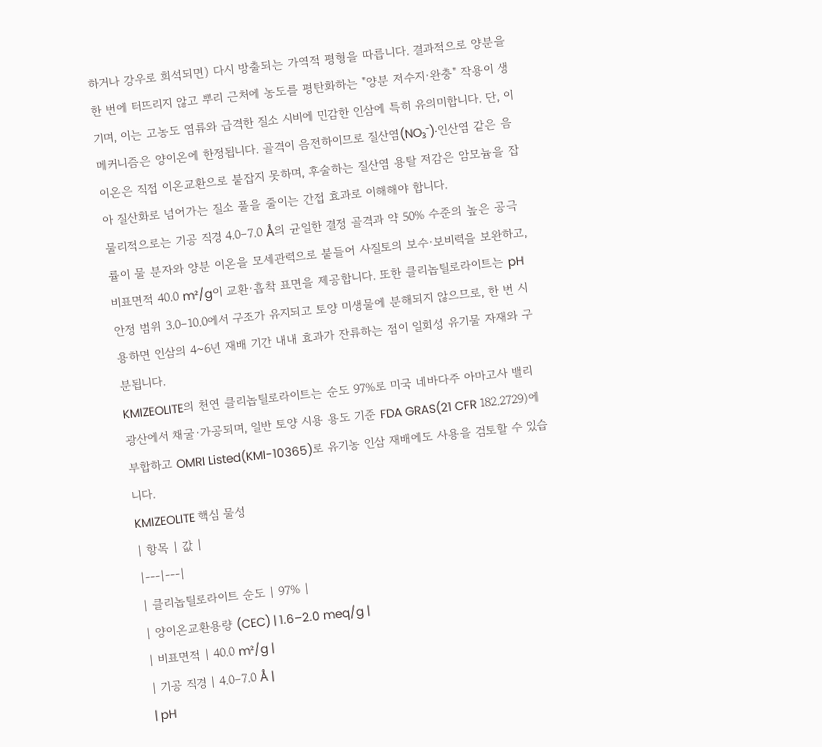하거나 강우로 희석되면) 다시 방출되는 가역적 평형을 따릅니다. 결과적으로 양분을 한 번에 터뜨리지 않고 뿌리 근처에 농도를 평탄화하는 "양분 저수지·완충" 작용이 생기며, 이는 고농도 염류와 급격한 질소 시비에 민감한 인삼에 특히 유의미합니다. 단, 이 메커니즘은 양이온에 한정됩니다. 골격이 음전하이므로 질산염(NO₃⁻)·인산염 같은 음이온은 직접 이온교환으로 붙잡지 못하며, 후술하는 질산염 용탈 저감은 암모늄을 잡아 질산화로 넘어가는 질소 풀을 줄이는 간접 효과로 이해해야 합니다.
물리적으로는 기공 직경 4.0–7.0 Å의 균일한 결정 골격과 약 50% 수준의 높은 공극률이 물 분자와 양분 이온을 모세관력으로 붙들어 사질토의 보수·보비력을 보완하고, 비표면적 40.0 m²/g이 교환·흡착 표면을 제공합니다. 또한 클리놉틸로라이트는 pH 안정 범위 3.0–10.0에서 구조가 유지되고 토양 미생물에 분해되지 않으므로, 한 번 시용하면 인삼의 4~6년 재배 기간 내내 효과가 잔류하는 점이 일회성 유기물 자재와 구분됩니다.
KMIZEOLITE의 천연 클리놉틸로라이트는 순도 97%로 미국 네바다주 아마고사 밸리 광산에서 채굴·가공되며, 일반 토양 시용 용도 기준 FDA GRAS(21 CFR 182.2729)에 부합하고 OMRI Listed(KMI-10365)로 유기농 인삼 재배에도 사용을 검토할 수 있습니다.
KMIZEOLITE 핵심 물성
| 항목 | 값 |
|---|---|
| 클리놉틸로라이트 순도 | 97% |
| 양이온교환용량 (CEC) | 1.6–2.0 meq/g |
| 비표면적 | 40.0 m²/g |
| 기공 직경 | 4.0–7.0 Å |
| pH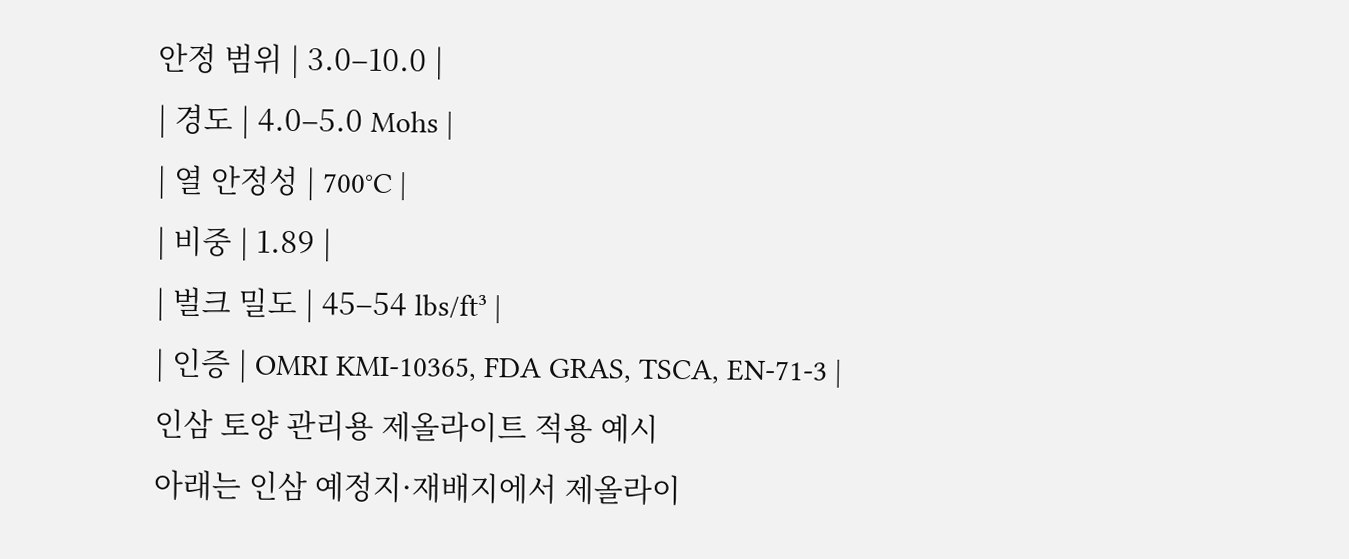안정 범위 | 3.0–10.0 |
| 경도 | 4.0–5.0 Mohs |
| 열 안정성 | 700°C |
| 비중 | 1.89 |
| 벌크 밀도 | 45–54 lbs/ft³ |
| 인증 | OMRI KMI-10365, FDA GRAS, TSCA, EN-71-3 |
인삼 토양 관리용 제올라이트 적용 예시
아래는 인삼 예정지·재배지에서 제올라이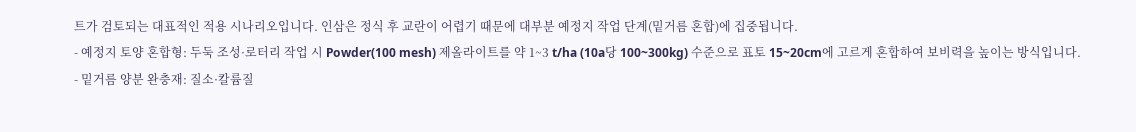트가 검토되는 대표적인 적용 시나리오입니다. 인삼은 정식 후 교란이 어렵기 때문에 대부분 예정지 작업 단계(밑거름 혼합)에 집중됩니다.
- 예정지 토양 혼합형: 두둑 조성·로터리 작업 시 Powder(100 mesh) 제올라이트를 약 1~3 t/ha (10a당 100~300kg) 수준으로 표토 15~20cm에 고르게 혼합하여 보비력을 높이는 방식입니다.
- 밑거름 양분 완충재: 질소·칼륨질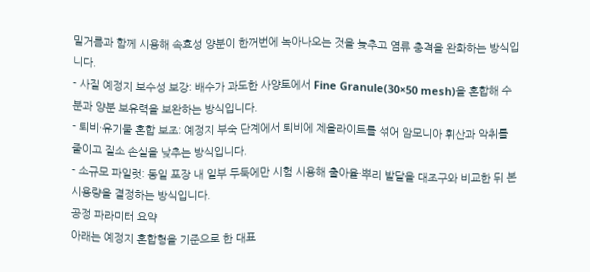밑거름과 함께 시용해 속효성 양분이 한꺼번에 녹아나오는 것을 늦추고 염류 충격을 완화하는 방식입니다.
- 사질 예정지 보수성 보강: 배수가 과도한 사양토에서 Fine Granule(30×50 mesh)을 혼합해 수분과 양분 보유력을 보완하는 방식입니다.
- 퇴비·유기물 혼합 보조: 예정지 부숙 단계에서 퇴비에 제올라이트를 섞어 암모니아 휘산과 악취를 줄이고 질소 손실을 낮추는 방식입니다.
- 소규모 파일럿: 동일 포장 내 일부 두둑에만 시험 시용해 출아율·뿌리 발달을 대조구와 비교한 뒤 본 시용량을 결정하는 방식입니다.
공정 파라미터 요약
아래는 예정지 혼합형을 기준으로 한 대표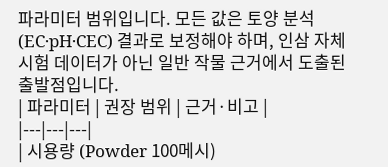파라미터 범위입니다. 모든 값은 토양 분석(EC·pH·CEC) 결과로 보정해야 하며, 인삼 자체 시험 데이터가 아닌 일반 작물 근거에서 도출된 출발점입니다.
| 파라미터 | 권장 범위 | 근거·비고 |
|---|---|---|
| 시용량 (Powder 100메시)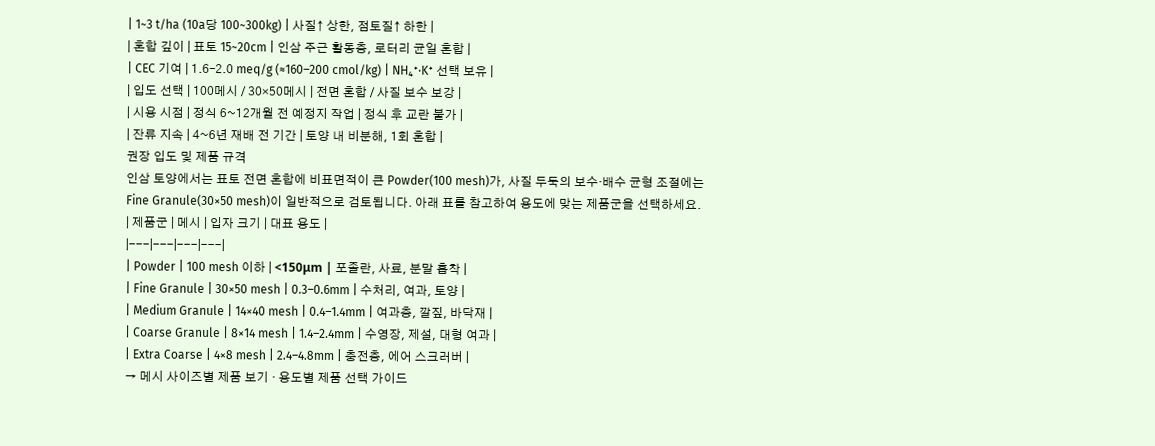| 1~3 t/ha (10a당 100~300kg) | 사질↑ 상한, 점토질↑ 하한 |
| 혼합 깊이 | 표토 15~20cm | 인삼 주근 활동층, 로터리 균일 혼합 |
| CEC 기여 | 1.6–2.0 meq/g (≈160–200 cmol/kg) | NH₄⁺·K⁺ 선택 보유 |
| 입도 선택 | 100메시 / 30×50메시 | 전면 혼합 / 사질 보수 보강 |
| 시용 시점 | 정식 6~12개월 전 예정지 작업 | 정식 후 교란 불가 |
| 잔류 지속 | 4~6년 재배 전 기간 | 토양 내 비분해, 1회 혼합 |
권장 입도 및 제품 규격
인삼 토양에서는 표토 전면 혼합에 비표면적이 큰 Powder(100 mesh)가, 사질 두둑의 보수·배수 균형 조절에는 Fine Granule(30×50 mesh)이 일반적으로 검토됩니다. 아래 표를 참고하여 용도에 맞는 제품군을 선택하세요.
| 제품군 | 메시 | 입자 크기 | 대표 용도 |
|---|---|---|---|
| Powder | 100 mesh 이하 | <150μm | 포졸란, 사료, 분말 흡착 |
| Fine Granule | 30×50 mesh | 0.3–0.6mm | 수처리, 여과, 토양 |
| Medium Granule | 14×40 mesh | 0.4–1.4mm | 여과층, 깔짚, 바닥재 |
| Coarse Granule | 8×14 mesh | 1.4–2.4mm | 수영장, 제설, 대형 여과 |
| Extra Coarse | 4×8 mesh | 2.4–4.8mm | 충전층, 에어 스크러버 |
→ 메시 사이즈별 제품 보기 · 용도별 제품 선택 가이드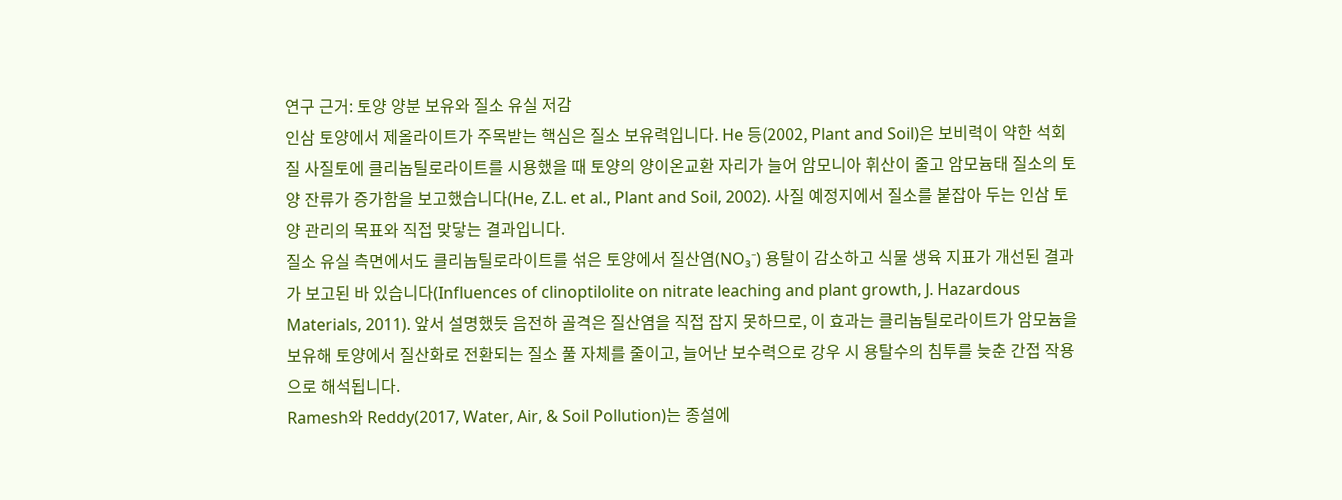연구 근거: 토양 양분 보유와 질소 유실 저감
인삼 토양에서 제올라이트가 주목받는 핵심은 질소 보유력입니다. He 등(2002, Plant and Soil)은 보비력이 약한 석회질 사질토에 클리놉틸로라이트를 시용했을 때 토양의 양이온교환 자리가 늘어 암모니아 휘산이 줄고 암모늄태 질소의 토양 잔류가 증가함을 보고했습니다(He, Z.L. et al., Plant and Soil, 2002). 사질 예정지에서 질소를 붙잡아 두는 인삼 토양 관리의 목표와 직접 맞닿는 결과입니다.
질소 유실 측면에서도 클리놉틸로라이트를 섞은 토양에서 질산염(NO₃⁻) 용탈이 감소하고 식물 생육 지표가 개선된 결과가 보고된 바 있습니다(Influences of clinoptilolite on nitrate leaching and plant growth, J. Hazardous Materials, 2011). 앞서 설명했듯 음전하 골격은 질산염을 직접 잡지 못하므로, 이 효과는 클리놉틸로라이트가 암모늄을 보유해 토양에서 질산화로 전환되는 질소 풀 자체를 줄이고, 늘어난 보수력으로 강우 시 용탈수의 침투를 늦춘 간접 작용으로 해석됩니다.
Ramesh와 Reddy(2017, Water, Air, & Soil Pollution)는 종설에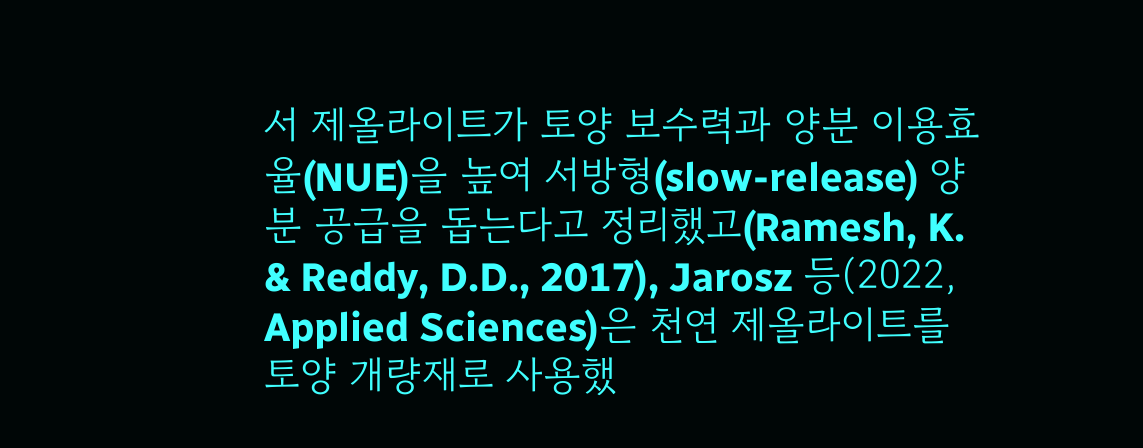서 제올라이트가 토양 보수력과 양분 이용효율(NUE)을 높여 서방형(slow-release) 양분 공급을 돕는다고 정리했고(Ramesh, K. & Reddy, D.D., 2017), Jarosz 등(2022, Applied Sciences)은 천연 제올라이트를 토양 개량재로 사용했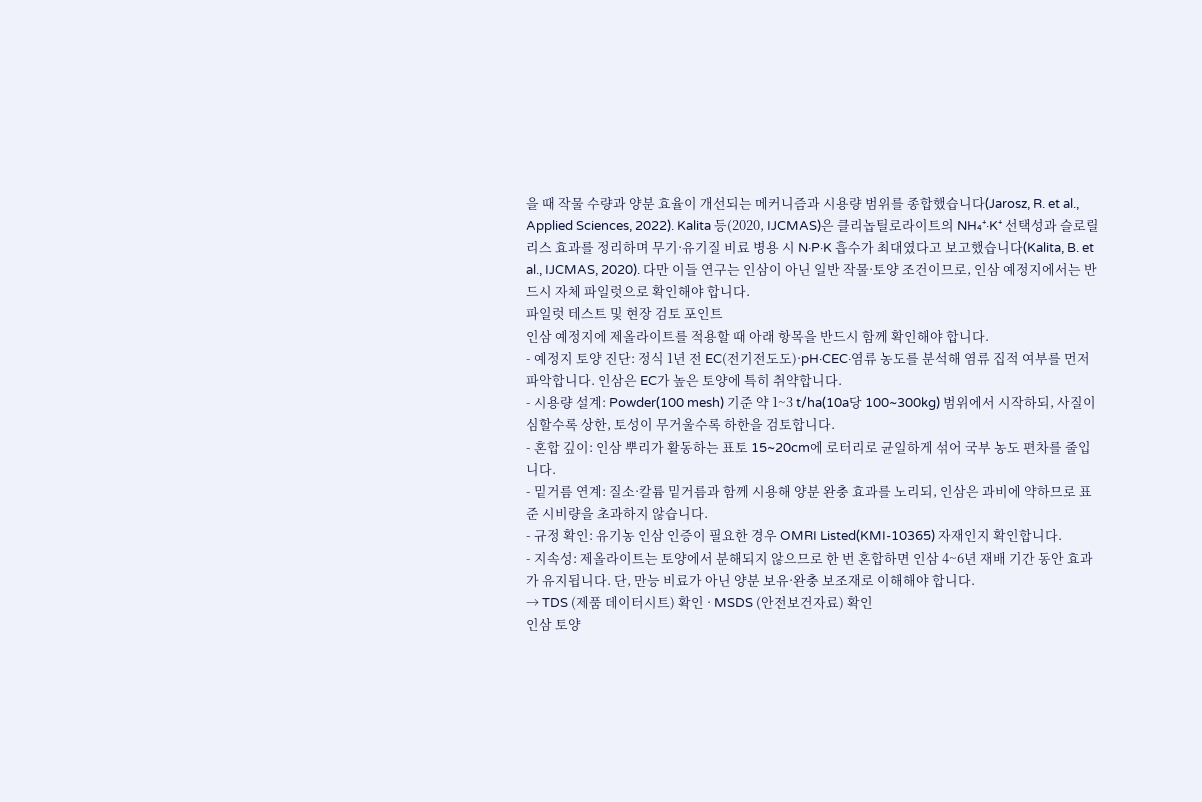을 때 작물 수량과 양분 효율이 개선되는 메커니즘과 시용량 범위를 종합했습니다(Jarosz, R. et al., Applied Sciences, 2022). Kalita 등(2020, IJCMAS)은 클리놉틸로라이트의 NH₄⁺·K⁺ 선택성과 슬로릴리스 효과를 정리하며 무기·유기질 비료 병용 시 N·P·K 흡수가 최대였다고 보고했습니다(Kalita, B. et al., IJCMAS, 2020). 다만 이들 연구는 인삼이 아닌 일반 작물·토양 조건이므로, 인삼 예정지에서는 반드시 자체 파일럿으로 확인해야 합니다.
파일럿 테스트 및 현장 검토 포인트
인삼 예정지에 제올라이트를 적용할 때 아래 항목을 반드시 함께 확인해야 합니다.
- 예정지 토양 진단: 정식 1년 전 EC(전기전도도)·pH·CEC·염류 농도를 분석해 염류 집적 여부를 먼저 파악합니다. 인삼은 EC가 높은 토양에 특히 취약합니다.
- 시용량 설계: Powder(100 mesh) 기준 약 1~3 t/ha(10a당 100~300kg) 범위에서 시작하되, 사질이 심할수록 상한, 토성이 무거울수록 하한을 검토합니다.
- 혼합 깊이: 인삼 뿌리가 활동하는 표토 15~20cm에 로터리로 균일하게 섞어 국부 농도 편차를 줄입니다.
- 밑거름 연계: 질소·칼륨 밑거름과 함께 시용해 양분 완충 효과를 노리되, 인삼은 과비에 약하므로 표준 시비량을 초과하지 않습니다.
- 규정 확인: 유기농 인삼 인증이 필요한 경우 OMRI Listed(KMI-10365) 자재인지 확인합니다.
- 지속성: 제올라이트는 토양에서 분해되지 않으므로 한 번 혼합하면 인삼 4~6년 재배 기간 동안 효과가 유지됩니다. 단, 만능 비료가 아닌 양분 보유·완충 보조재로 이해해야 합니다.
→ TDS (제품 데이터시트) 확인 · MSDS (안전보건자료) 확인
인삼 토양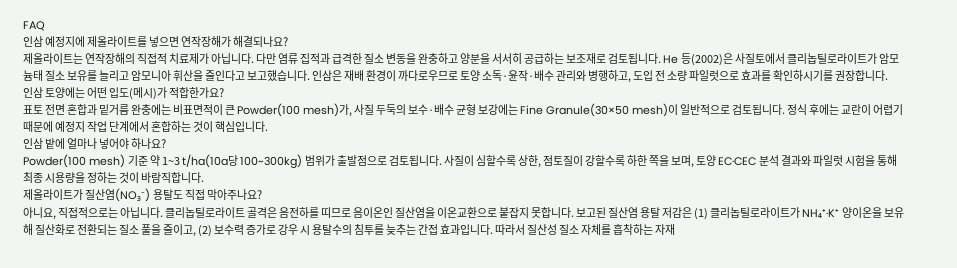FAQ
인삼 예정지에 제올라이트를 넣으면 연작장해가 해결되나요?
제올라이트는 연작장해의 직접적 치료제가 아닙니다. 다만 염류 집적과 급격한 질소 변동을 완충하고 양분을 서서히 공급하는 보조재로 검토됩니다. He 등(2002)은 사질토에서 클리놉틸로라이트가 암모늄태 질소 보유를 늘리고 암모니아 휘산을 줄인다고 보고했습니다. 인삼은 재배 환경이 까다로우므로 토양 소독·윤작·배수 관리와 병행하고, 도입 전 소량 파일럿으로 효과를 확인하시기를 권장합니다.
인삼 토양에는 어떤 입도(메시)가 적합한가요?
표토 전면 혼합과 밑거름 완충에는 비표면적이 큰 Powder(100 mesh)가, 사질 두둑의 보수·배수 균형 보강에는 Fine Granule(30×50 mesh)이 일반적으로 검토됩니다. 정식 후에는 교란이 어렵기 때문에 예정지 작업 단계에서 혼합하는 것이 핵심입니다.
인삼 밭에 얼마나 넣어야 하나요?
Powder(100 mesh) 기준 약 1~3 t/ha(10a당 100~300kg) 범위가 출발점으로 검토됩니다. 사질이 심할수록 상한, 점토질이 강할수록 하한 쪽을 보며, 토양 EC·CEC 분석 결과와 파일럿 시험을 통해 최종 시용량을 정하는 것이 바람직합니다.
제올라이트가 질산염(NO₃⁻) 용탈도 직접 막아주나요?
아니요, 직접적으로는 아닙니다. 클리놉틸로라이트 골격은 음전하를 띠므로 음이온인 질산염을 이온교환으로 붙잡지 못합니다. 보고된 질산염 용탈 저감은 (1) 클리놉틸로라이트가 NH₄⁺·K⁺ 양이온을 보유해 질산화로 전환되는 질소 풀을 줄이고, (2) 보수력 증가로 강우 시 용탈수의 침투를 늦추는 간접 효과입니다. 따라서 질산성 질소 자체를 흡착하는 자재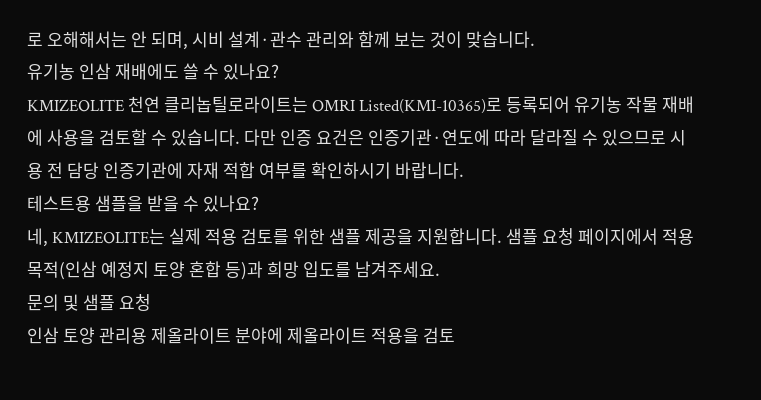로 오해해서는 안 되며, 시비 설계·관수 관리와 함께 보는 것이 맞습니다.
유기농 인삼 재배에도 쓸 수 있나요?
KMIZEOLITE 천연 클리놉틸로라이트는 OMRI Listed(KMI-10365)로 등록되어 유기농 작물 재배에 사용을 검토할 수 있습니다. 다만 인증 요건은 인증기관·연도에 따라 달라질 수 있으므로 시용 전 담당 인증기관에 자재 적합 여부를 확인하시기 바랍니다.
테스트용 샘플을 받을 수 있나요?
네, KMIZEOLITE는 실제 적용 검토를 위한 샘플 제공을 지원합니다. 샘플 요청 페이지에서 적용 목적(인삼 예정지 토양 혼합 등)과 희망 입도를 남겨주세요.
문의 및 샘플 요청
인삼 토양 관리용 제올라이트 분야에 제올라이트 적용을 검토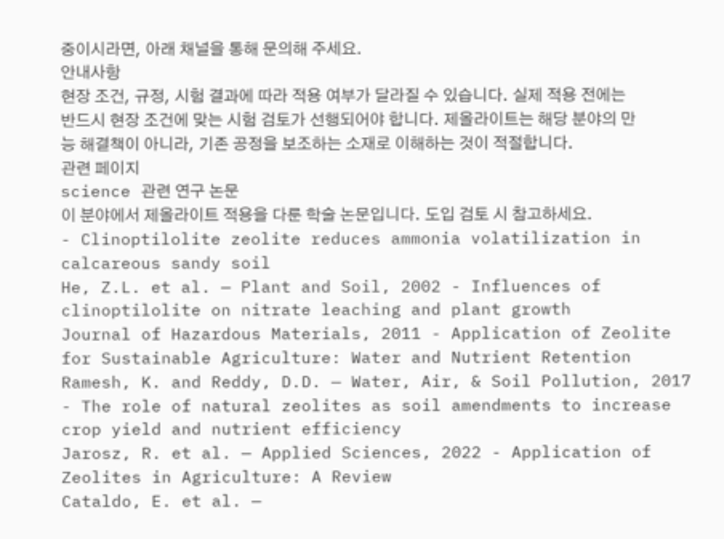중이시라면, 아래 채널을 통해 문의해 주세요.
안내사항
현장 조건, 규정, 시험 결과에 따라 적용 여부가 달라질 수 있습니다. 실제 적용 전에는 반드시 현장 조건에 맞는 시험 검토가 선행되어야 합니다. 제올라이트는 해당 분야의 만능 해결책이 아니라, 기존 공정을 보조하는 소재로 이해하는 것이 적절합니다.
관련 페이지
science 관련 연구 논문
이 분야에서 제올라이트 적용을 다룬 학술 논문입니다. 도입 검토 시 참고하세요.
- Clinoptilolite zeolite reduces ammonia volatilization in calcareous sandy soil
He, Z.L. et al. — Plant and Soil, 2002 - Influences of clinoptilolite on nitrate leaching and plant growth
Journal of Hazardous Materials, 2011 - Application of Zeolite for Sustainable Agriculture: Water and Nutrient Retention
Ramesh, K. and Reddy, D.D. — Water, Air, & Soil Pollution, 2017 - The role of natural zeolites as soil amendments to increase crop yield and nutrient efficiency
Jarosz, R. et al. — Applied Sciences, 2022 - Application of Zeolites in Agriculture: A Review
Cataldo, E. et al. —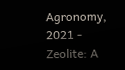Agronomy, 2021 - Zeolite: A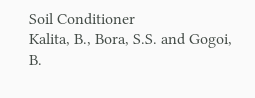Soil Conditioner
Kalita, B., Bora, S.S. and Gogoi, B.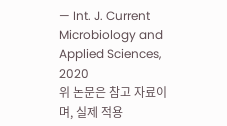— Int. J. Current Microbiology and Applied Sciences, 2020
위 논문은 참고 자료이며, 실제 적용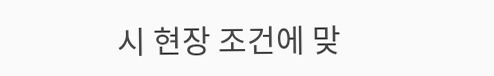시 현장 조건에 맞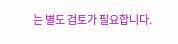는 별도 검토가 필요합니다.